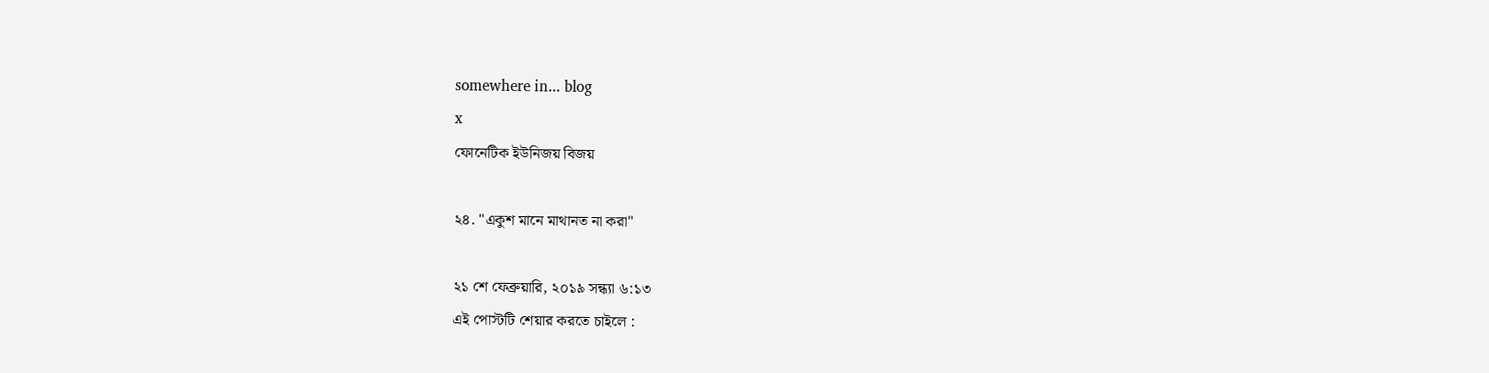somewhere in... blog
x
ফোনেটিক ইউনিজয় বিজয়

২৪. "একুশ মানে মাথানত না করা"

২১ শে ফেব্রুয়ারি, ২০১৯ সন্ধ্যা ৬:১৩
এই পোস্টটি শেয়ার করতে চাইলে :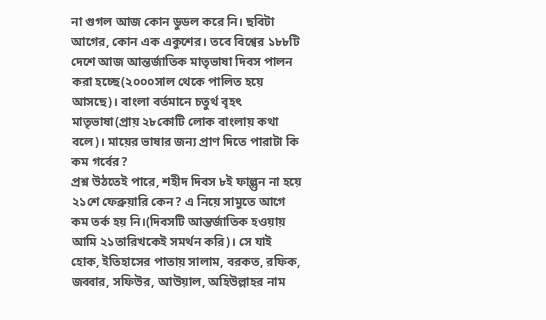না গুগল আজ কোন ডুডল করে নি। ছবিটা আগের, কোন এক একুশের। তবে বিশ্বের ১৮৮টি দেশে আজ আন্তর্জাতিক মাতৃভাষা দিবস পালন করা হচ্ছে(২০০০সাল থেকে পালিত হয়ে আসছে)। বাংলা বর্তমানে চতুর্থ বৃহৎ মাতৃভাষা(প্রায় ২৮কোটি লোক বাংলায় কথা বলে)। মায়ের ভাষার জন্য প্রাণ দিতে পারাটা কি কম গর্বের?
প্রশ্ন উঠতেই পারে, শহীদ দিবস ৮ই ফাল্গুন না হয়ে ২১শে ফেব্রুয়ারি কেন? এ নিয়ে সামুতে আগে কম তর্ক হয় নি।(দিবসটি আন্তর্জাতিক হওয়ায় আমি ২১তারিখকেই সমর্থন করি)। সে যাই হোক, ইতিহাসের পাতায় সালাম, বরকত, রফিক, জব্বার, সফিউর, আউয়াল, অহিউল্লাহর নাম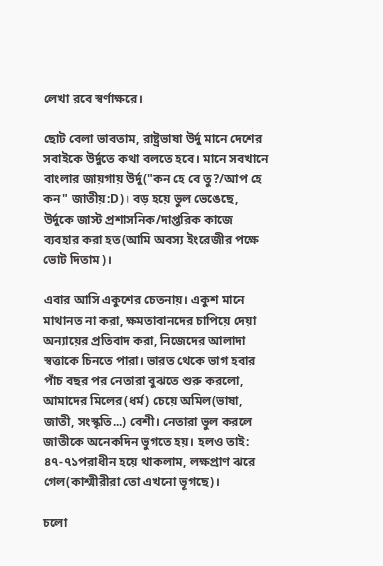লেখা রবে স্বর্ণাক্ষরে।

ছোট বেলা ভাবতাম, রাষ্ট্রভাষা উর্দু মানে দেশের সবাইকে উর্দুতে কথা বলতে হবে। মানে সবখানে বাংলার জায়গায় উর্দু("কন হে বে তু?/আপ হে কন" জাতীয়:D)। বড় হয়ে ভুল ভেঙেছে, উর্দুকে জাস্ট প্রশাসনিক/দাপ্তরিক কাজে ব্যবহার করা হত(আমি অবস্য ইংরেজীর পক্ষে ভোট দিতাম)।

এবার আসি একুশের চেতনায়। একুশ মানে মাথানত না করা, ক্ষমতাবানদের চাপিয়ে দেয়া অন্যায়ের প্রতিবাদ করা, নিজেদের আলাদা স্বত্তাকে চিনতে পারা। ভারত থেকে ভাগ হবার পাঁচ বছর পর নেতারা বুঝতে শুরু করলো, আমাদের মিলের(ধর্ম) চেয়ে অমিল(ভাষা, জাতী, সংস্কৃতি...) বেশী। নেতারা ভুল করলে জাতীকে অনেকদিন ভুগতে হয়। হলও তাই: ৪৭-৭১পরাধীন হয়ে থাকলাম, লক্ষপ্রাণ ঝরে গেল(কাশ্মীরীরা তো এখনো ভূগছে)।

চলো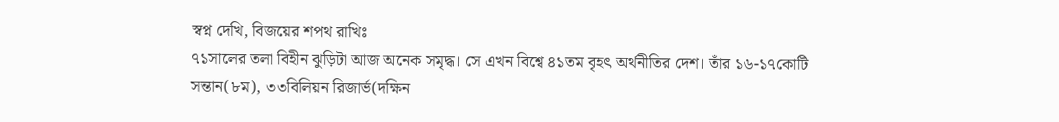স্বপ্ন দেখি, বিজয়ের শপথ রাখিঃ
৭১সালের তলা বিহীন ঝুড়িটা আজ অনেক সমৃদ্ধ। সে এখন বিশ্বে ৪১তম বৃহৎ অর্থনীতির দেশ। তাঁর ১৬-১৭কোটি সন্তান(৮ম), ৩৩বিলিয়ন রিজার্ভ(দক্ষিন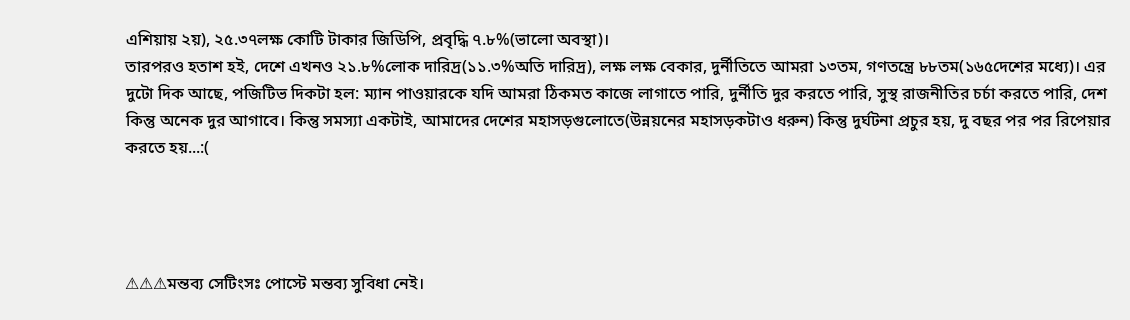এশিয়ায় ২য়), ২৫.৩৭লক্ষ কোটি টাকার জিডিপি, প্রবৃদ্ধি ৭.৮%(ভালো অবস্থা)।
তারপরও হতাশ হই, দেশে এখনও ২১.৮%লোক দারিদ্র(১১.৩%অতি দারিদ্র), লক্ষ লক্ষ বেকার, দুর্নীতিতে আমরা ১৩তম, গণতন্ত্রে ৮৮তম(১৬৫দেশের মধ্যে)। এর দুটো দিক আছে, পজিটিভ দিকটা হল: ম্যান পাওয়ারকে যদি আমরা ঠিকমত কাজে লাগাতে পারি, দুর্নীতি দুর করতে পারি, সুস্থ রাজনীতির চর্চা করতে পারি, দেশ কিন্তু অনেক দুর আগাবে। কিন্তু সমস্যা একটাই, আমাদের দেশের মহাসড়গুলোতে(উন্নয়নের মহাসড়কটাও ধরুন) কিন্তু দুর্ঘটনা প্রচুর হয়, দু বছর পর পর রিপেয়ার করতে হয়...:(




⚠⚠⚠মন্তব্য সেটিংসঃ পোস্টে মন্তব্য সুবিধা নেই।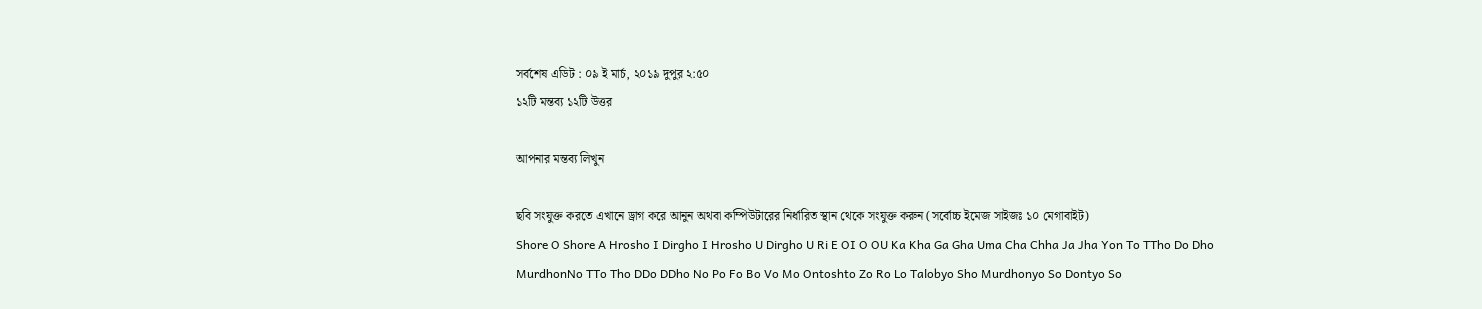সর্বশেষ এডিট : ০৯ ই মার্চ, ২০১৯ দুপুর ২:৫০
১২টি মন্তব্য ১২টি উত্তর

আপনার মন্তব্য লিখুন

ছবি সংযুক্ত করতে এখানে ড্রাগ করে আনুন অথবা কম্পিউটারের নির্ধারিত স্থান থেকে সংযুক্ত করুন (সর্বোচ্চ ইমেজ সাইজঃ ১০ মেগাবাইট)
Shore O Shore A Hrosho I Dirgho I Hrosho U Dirgho U Ri E OI O OU Ka Kha Ga Gha Uma Cha Chha Ja Jha Yon To TTho Do Dho MurdhonNo TTo Tho DDo DDho No Po Fo Bo Vo Mo Ontoshto Zo Ro Lo Talobyo Sho Murdhonyo So Dontyo So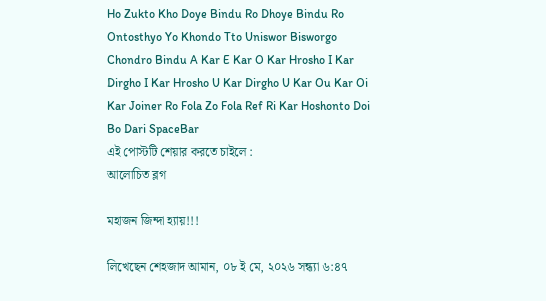Ho Zukto Kho Doye Bindu Ro Dhoye Bindu Ro Ontosthyo Yo Khondo Tto Uniswor Bisworgo Chondro Bindu A Kar E Kar O Kar Hrosho I Kar Dirgho I Kar Hrosho U Kar Dirgho U Kar Ou Kar Oi Kar Joiner Ro Fola Zo Fola Ref Ri Kar Hoshonto Doi Bo Dari SpaceBar
এই পোস্টটি শেয়ার করতে চাইলে :
আলোচিত ব্লগ

মহাজন জিন্দা হ্যায়!!!

লিখেছেন শেহজাদ আমান, ০৮ ই মে, ২০২৬ সন্ধ্যা ৬:৪৭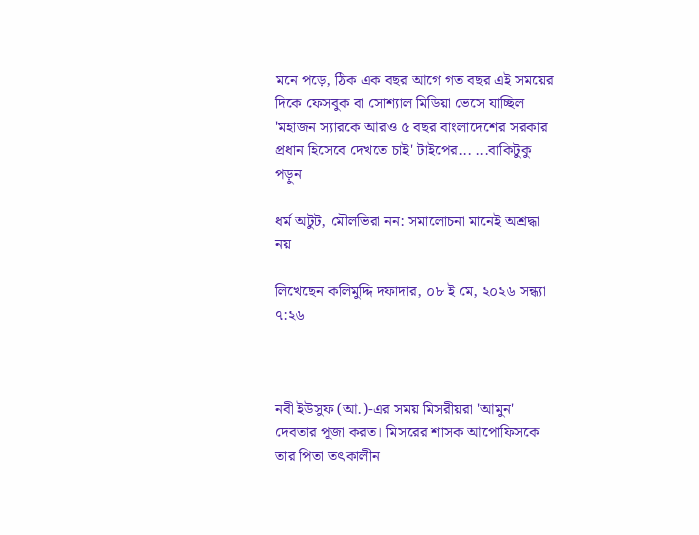মনে পড়ে, ঠিক এক বছর আগে গত বছর এই সময়ের দিকে ফেসবুক বা সোশ্যাল মিডিয়া ভেসে যাচ্ছিল 'মহাজন স্যারকে আরও ৫ বছর বাংলাদেশের সরকার প্রধান হিসেবে দেখতে চাই' টাইপের... ...বাকিটুকু পড়ুন

ধর্ম অটুট, মৌলভিরা নন: সমালোচনা মানেই অশ্রদ্ধা নয়

লিখেছেন কলিমুদ্দি দফাদার, ০৮ ই মে, ২০২৬ সন্ধ্যা ৭:২৬



নবী ইউসুফ (আ.)-এর সময় মিসরীয়রা 'আমুন' দেবতার পূজা করত। মিসরের শাসক আপোফিসকে তার পিতা তৎকালীন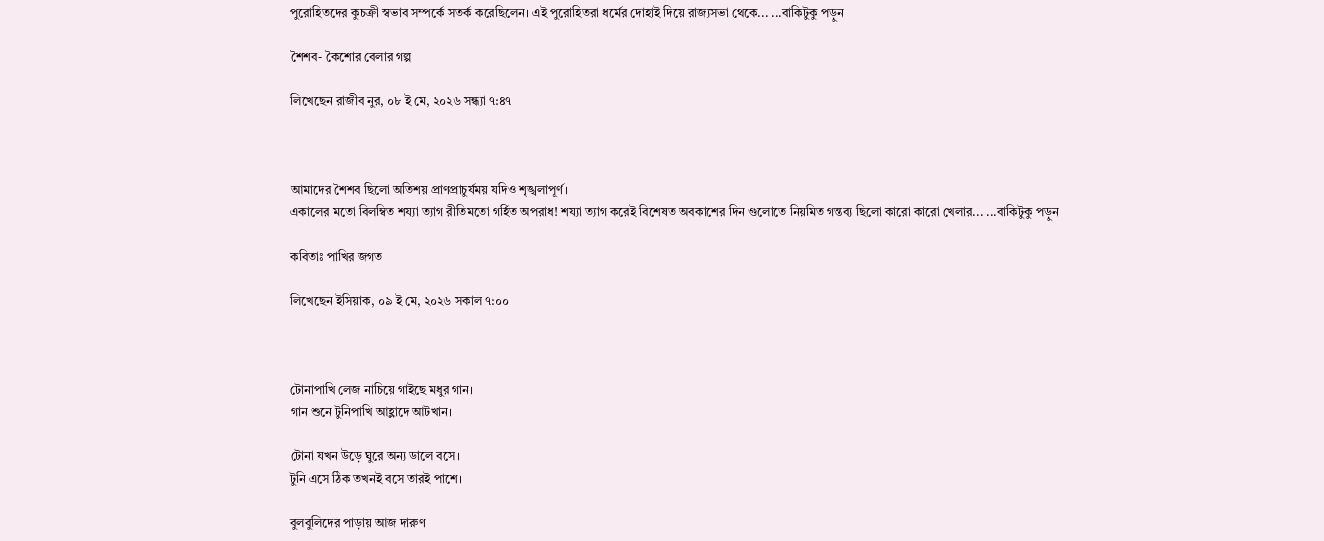পুরোহিতদের কুচক্রী স্বভাব সম্পর্কে সতর্ক করেছিলেন। এই পুরোহিতরা ধর্মের দোহাই দিয়ে রাজ্যসভা থেকে... ...বাকিটুকু পড়ুন

শৈশব- কৈশোর বেলার গল্প

লিখেছেন রাজীব নুর, ০৮ ই মে, ২০২৬ সন্ধ্যা ৭:৪৭



আমাদের শৈশব ছিলো অতিশয় প্রাণপ্রাচুর্যময় যদিও শৃঙ্খলাপূর্ণ।
একালের মতো বিলম্বিত শয্যা ত্যাগ রীতিমতো গর্হিত অপরাধ! শয্যা ত্যাগ করেই বিশেষত অবকাশের দিন গুলোতে নিয়মিত গন্তব্য ছিলো কারো কারো খেলার... ...বাকিটুকু পড়ুন

কবিতাঃ পাখির জগত

লিখেছেন ইসিয়াক, ০৯ ই মে, ২০২৬ সকাল ৭:০০



টোনাপাখি লেজ নাচিয়ে গাইছে মধুর গান।
গান শুনে টুনিপাখি আহ্লাদে আটখান।

টোনা যখন উড়ে ঘুরে অন্য ডালে বসে।
টুনি এসে ঠিক তখনই বসে তারই পাশে।

বুলবুলিদের পাড়ায় আজ দারুণ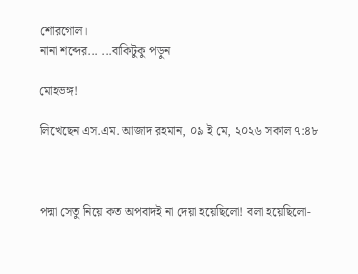শোরগোল।
নানা শব্দের... ...বাকিটুকু পড়ুন

মোহভঙ্গ!

লিখেছেন এস.এম. আজাদ রহমান, ০৯ ই মে, ২০২৬ সকাল ৭:৪৮



পদ্মা সেতু নিয়ে কত অপবাদই না দেয়া হয়েছিলো! বলা হয়েছিলো-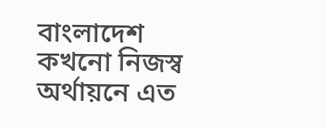বাংলাদেশ কখনো নিজস্ব অর্থায়নে এত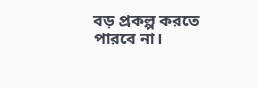বড় প্রকল্প করতে পারবে না।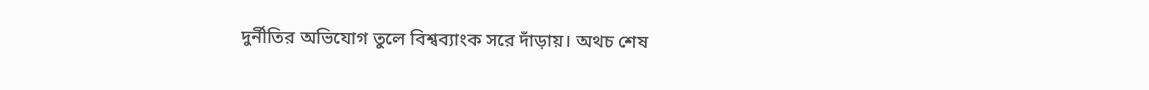দুর্নীতির অভিযোগ তুলে বিশ্বব্যাংক সরে দাঁড়ায়। অথচ শেষ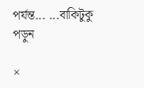পর্যন্ত... ...বাকিটুকু পড়ুন

×